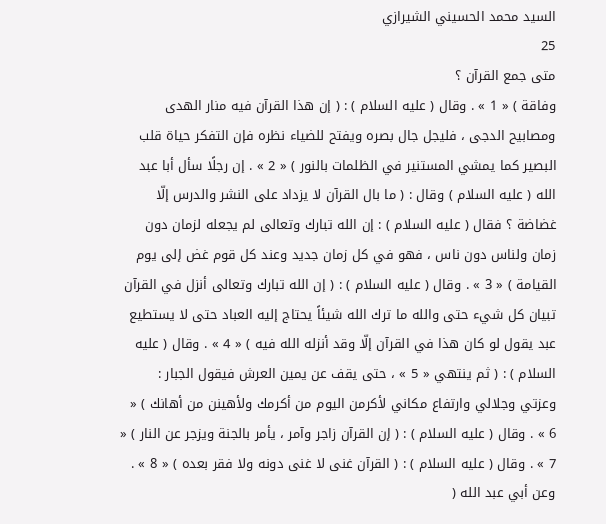السيد محمد الحسيني الشيرازي
25
متى جمع القرآن ؟
وفاقة ) « 1 » . وقال ( عليه السلام ) : ( إن هذا القرآن فيه منار الهدى ومصابيح الدجى ، فليجل جال بصره ويفتح للضياء نظره فإن التفكر حياة قلب البصير كما يمشي المستنير في الظلمات بالنور ) « 2 » . إن رجلًا سأل أبا عبد الله ( عليه السلام ) وقال : ( ما بال القرآن لا يزداد على النشر والدرس إلّا غضاضة ؟ فقال ( عليه السلام ) : إن الله تبارك وتعالى لم يجعله لزمان دون زمان ولناس دون ناس ، فهو في كل زمان جديد وعند كل قوم غض إلى يوم القيامة ) « 3 » . وقال ( عليه السلام ) : ( إن الله تبارك وتعالى أنزل في القرآن تبيان كل شيء حتى والله ما ترك الله شيئاً يحتاج إليه العباد حتى لا يستطيع عبد يقول لو كان هذا في القرآن إلّا وقد أنزله الله فيه ) « 4 » . وقال ( عليه السلام ) : ( ثم ينتهي « 5 » ، حتى يقف عن يمين العرش فيقول الجبار : وعزتي وجلالي وارتفاع مكاني لأكرمن اليوم من أكرمك ولأهينن من أهانك ) « 6 » . وقال ( عليه السلام ) : ( إن القرآن زاجر وآمر ، يأمر بالجنة ويزجر عن النار ) « 7 » . وقال ( عليه السلام ) : ( القرآن غنى لا غنى دونه ولا فقر بعده ) « 8 » . وعن أبي عبد الله (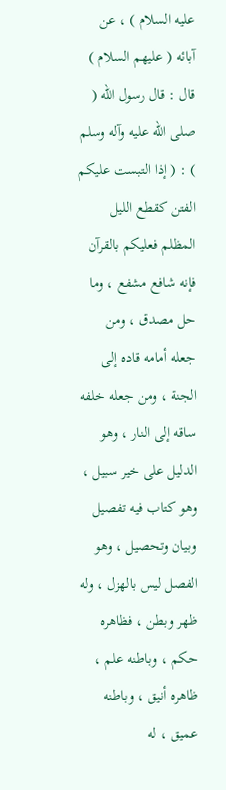عليه السلام ) ، عن آبائه ( عليهم السلام ) قال : قال رسول الله ( صلى الله عليه وآله وسلم ) : ( إذا التبست عليكم الفتن كقطع الليل المظلم فعليكم بالقرآن فإنه شافع مشفع ، وما حل مصدق ، ومن جعله أمامه قاده إلى الجنة ، ومن جعله خلفه ساقه إلى النار ، وهو الدليل على خير سبيل ، وهو كتاب فيه تفصيل وبيان وتحصيل ، وهو الفصل ليس بالهزل ، وله ظهر وبطن ، فظاهره حكم ، وباطنه علم ، ظاهره أنيق ، وباطنه عميق ، له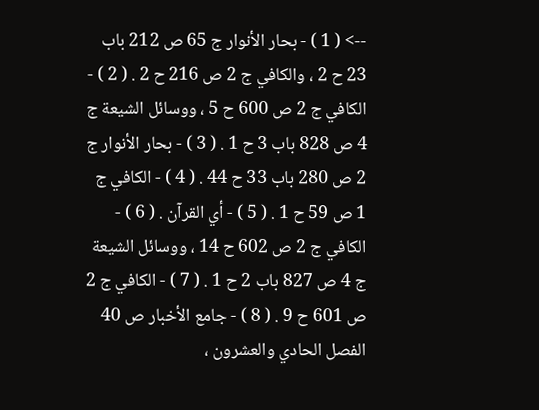--> ( 1 ) - بحار الأنوار ج 65 ص 212 باب 23 ح 2 ، والكافي ج 2 ص 216 ح 2 . ( 2 ) - الكافي ج 2 ص 600 ح 5 ، ووسائل الشيعة ج 4 ص 828 باب 3 ح 1 . ( 3 ) - بحار الأنوار ج 2 ص 280 باب 33 ح 44 . ( 4 ) - الكافي ج 1 ص 59 ح 1 . ( 5 ) - أي القرآن . ( 6 ) - الكافي ج 2 ص 602 ح 14 ، ووسائل الشيعة ج 4 ص 827 باب 2 ح 1 . ( 7 ) - الكافي ج 2 ص 601 ح 9 . ( 8 ) - جامع الأخبار ص 40 الفصل الحادي والعشرون ،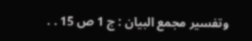وتفسير مجمع البيان : ج 1 ص 15 . .